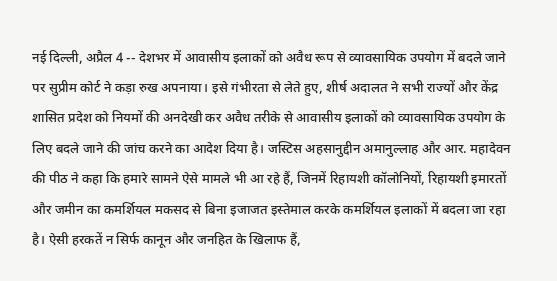नई दिल्ली, अप्रैल 4 -- देशभर में आवासीय इलाकों को अवैध रूप से व्यावसायिक उपयोग में बदले जाने पर सुप्रीम कोर्ट ने कड़ा रुख अपनाया। इसे गंभीरता से लेते हुए, शीर्ष अदालत ने सभी राज्यों और केंद्र शासित प्रदेश को नियमों की अनदेखी कर अवैध तरीके से आवासीय इलाकों को व्यावसायिक उपयोग के लिए बदले जाने की जांच करने का आदेश दिया है। जस्टिस अहसानुद्दीन अमानुल्लाह और आर. महादेवन की पीठ ने कहा कि हमारे सामने ऐसे मामले भी आ रहे हैं, जिनमें रिहायशी कॉलोनियों, रिहायशी इमारतों और जमीन का कमर्शियल मकसद से बिना इजाजत इस्तेमाल करके कमर्शियल इलाकों में बदला जा रहा है। ऐसी हरकतें न सिर्फ कानून और जनहित के खिलाफ हैं,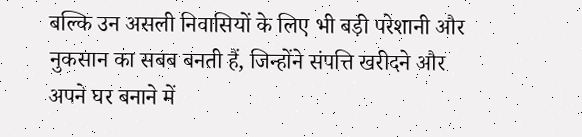बल्कि उन असली निवासियों के लिए भी बड़ी परेशानी और नुकसान का सबब बनती हैं, जिन्होंने संपत्ति खरीदने और अपने घर बनाने में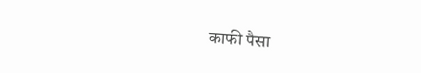काफी पैसा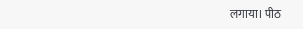लगाया। पीठ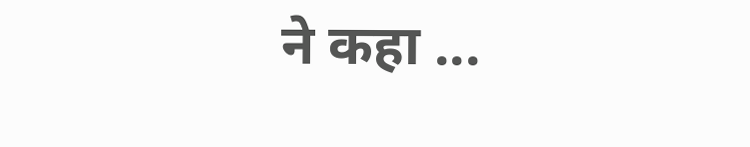ने कहा ...